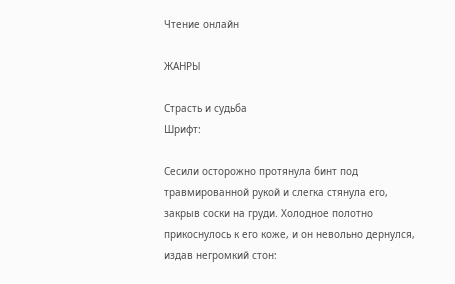Чтение онлайн

ЖАНРЫ

Страсть и судьба
Шрифт:

Сесили осторожно протянула бинт под травмированной рукой и слегка стянула его, закрыв соски на груди. Холодное полотно прикоснулось к его коже, и он невольно дернулся, издав негромкий стон: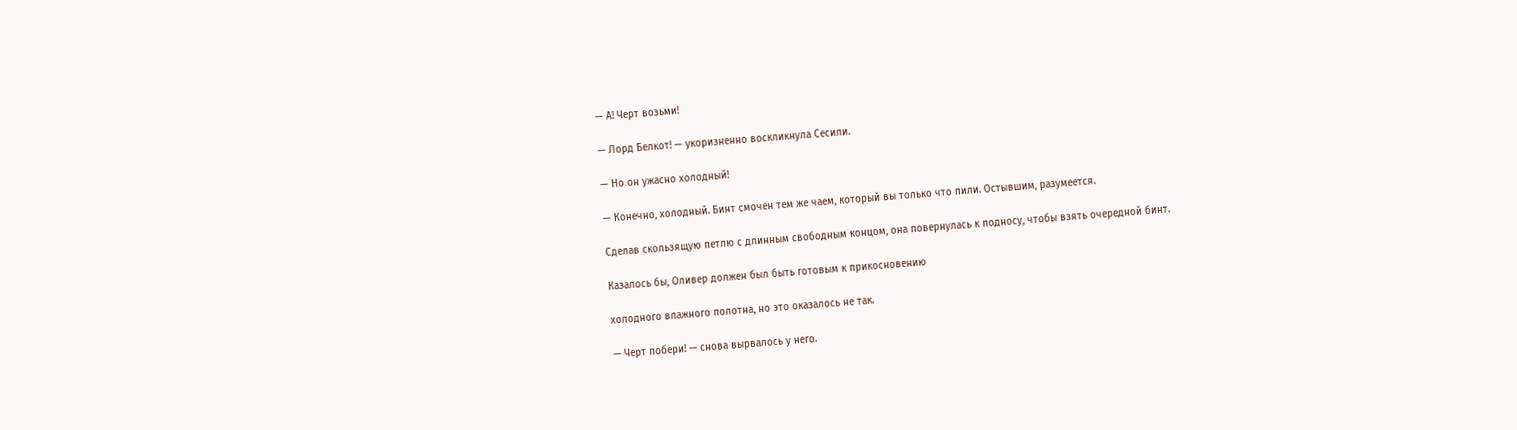— А! Черт возьми!

— Лорд Белкот! — укоризненно воскликнула Сесили.

— Но он ужасно холодный!

— Конечно, холодный. Бинт смочен тем же чаем, который вы только что пили. Остывшим, разумеется.

Сделав скользящую петлю с длинным свободным концом, она повернулась к подносу, чтобы взять очередной бинт.

Казалось бы, Оливер должен был быть готовым к прикосновению

холодного влажного полотна, но это оказалось не так.

— Черт побери! — снова вырвалось у него.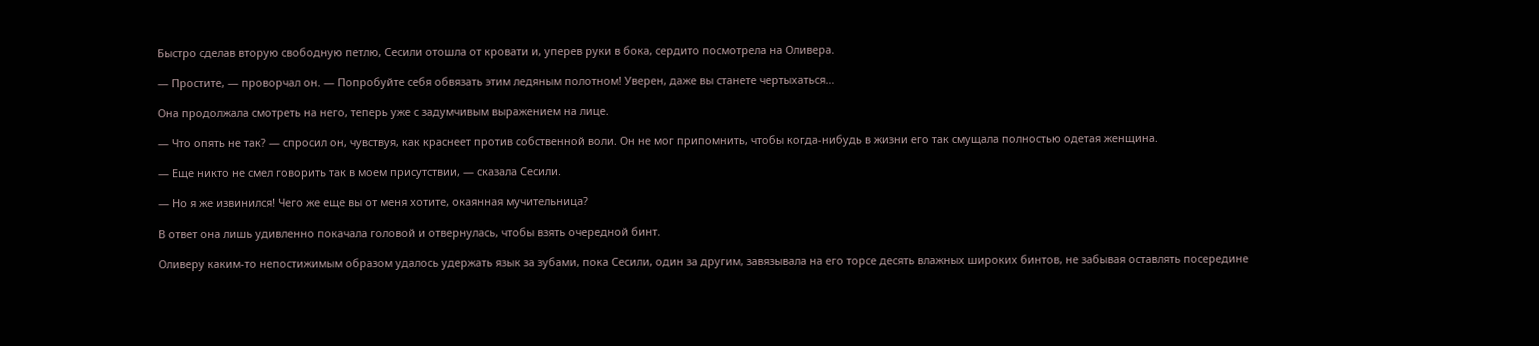Быстро сделав вторую свободную петлю, Сесили отошла от кровати и, уперев руки в бока, сердито посмотрела на Оливера.

— Простите, — проворчал он. — Попробуйте себя обвязать этим ледяным полотном! Уверен, даже вы станете чертыхаться…

Она продолжала смотреть на него, теперь уже с задумчивым выражением на лице.

— Что опять не так? — спросил он, чувствуя, как краснеет против собственной воли. Он не мог припомнить, чтобы когда-нибудь в жизни его так смущала полностью одетая женщина.

— Еще никто не смел говорить так в моем присутствии, — сказала Сесили.

— Но я же извинился! Чего же еще вы от меня хотите, окаянная мучительница?

В ответ она лишь удивленно покачала головой и отвернулась, чтобы взять очередной бинт.

Оливеру каким-то непостижимым образом удалось удержать язык за зубами, пока Сесили, один за другим, завязывала на его торсе десять влажных широких бинтов, не забывая оставлять посередине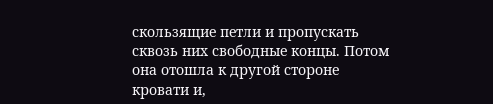скользящие петли и пропускать сквозь них свободные концы. Потом она отошла к другой стороне кровати и,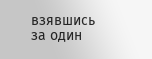взявшись за один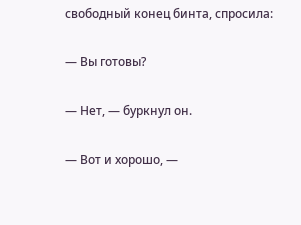свободный конец бинта, спросила:

— Вы готовы?

— Нет, — буркнул он.

— Вот и хорошо, —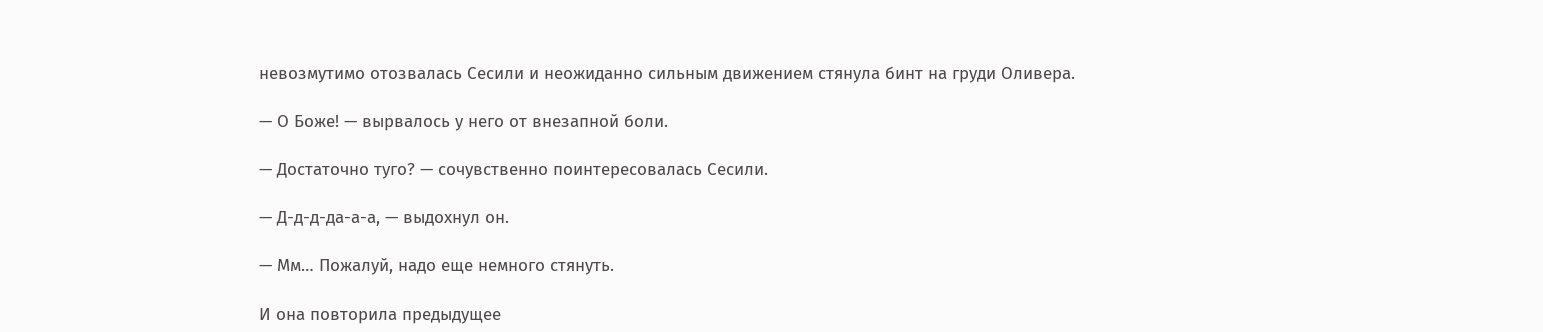невозмутимо отозвалась Сесили и неожиданно сильным движением стянула бинт на груди Оливера.

— О Боже! — вырвалось у него от внезапной боли.

— Достаточно туго? — сочувственно поинтересовалась Сесили.

— Д-д-д-да-а-а, — выдохнул он.

— Мм… Пожалуй, надо еще немного стянуть.

И она повторила предыдущее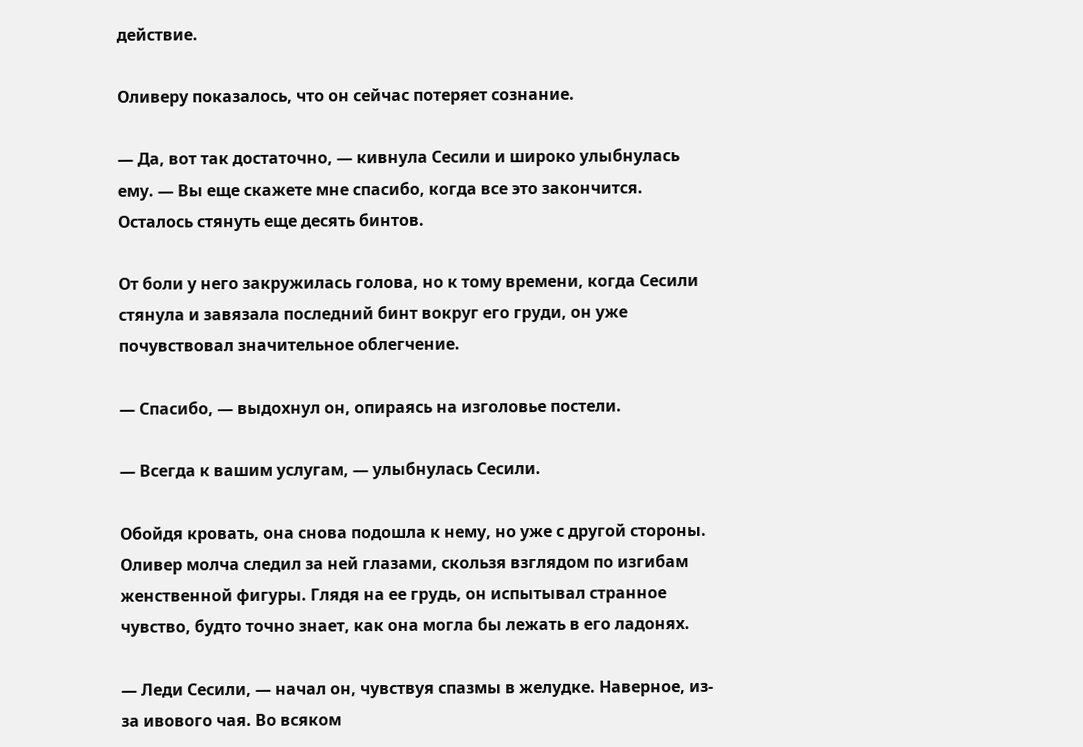действие.

Оливеру показалось, что он сейчас потеряет сознание.

— Да, вот так достаточно, — кивнула Сесили и широко улыбнулась ему. — Вы еще скажете мне спасибо, когда все это закончится. Осталось стянуть еще десять бинтов.

От боли у него закружилась голова, но к тому времени, когда Сесили стянула и завязала последний бинт вокруг его груди, он уже почувствовал значительное облегчение.

— Спасибо, — выдохнул он, опираясь на изголовье постели.

— Всегда к вашим услугам, — улыбнулась Сесили.

Обойдя кровать, она снова подошла к нему, но уже с другой стороны. Оливер молча следил за ней глазами, скользя взглядом по изгибам женственной фигуры. Глядя на ее грудь, он испытывал странное чувство, будто точно знает, как она могла бы лежать в его ладонях.

— Леди Сесили, — начал он, чувствуя спазмы в желудке. Наверное, из-за ивового чая. Во всяком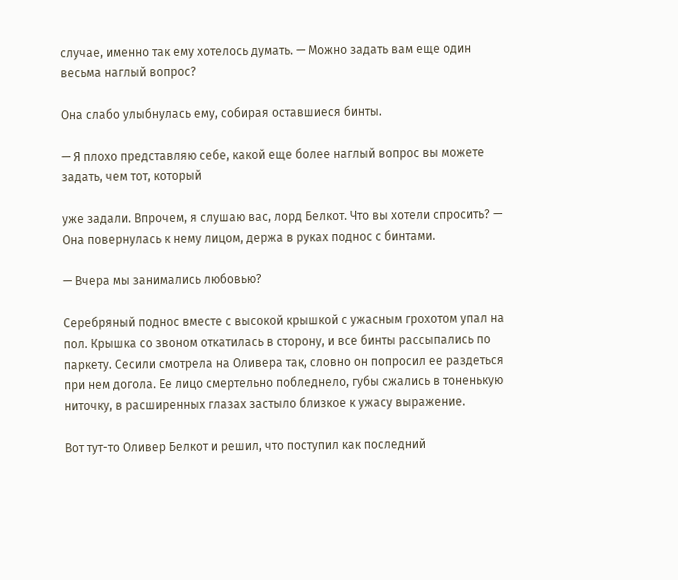случае, именно так ему хотелось думать. — Можно задать вам еще один весьма наглый вопрос?

Она слабо улыбнулась ему, собирая оставшиеся бинты.

— Я плохо представляю себе, какой еще более наглый вопрос вы можете задать, чем тот, который

уже задали. Впрочем, я слушаю вас, лорд Белкот. Что вы хотели спросить? — Она повернулась к нему лицом, держа в руках поднос с бинтами.

— Вчера мы занимались любовью?

Серебряный поднос вместе с высокой крышкой с ужасным грохотом упал на пол. Крышка со звоном откатилась в сторону, и все бинты рассыпались по паркету. Сесили смотрела на Оливера так, словно он попросил ее раздеться при нем догола. Ее лицо смертельно побледнело, губы сжались в тоненькую ниточку, в расширенных глазах застыло близкое к ужасу выражение.

Вот тут-то Оливер Белкот и решил, что поступил как последний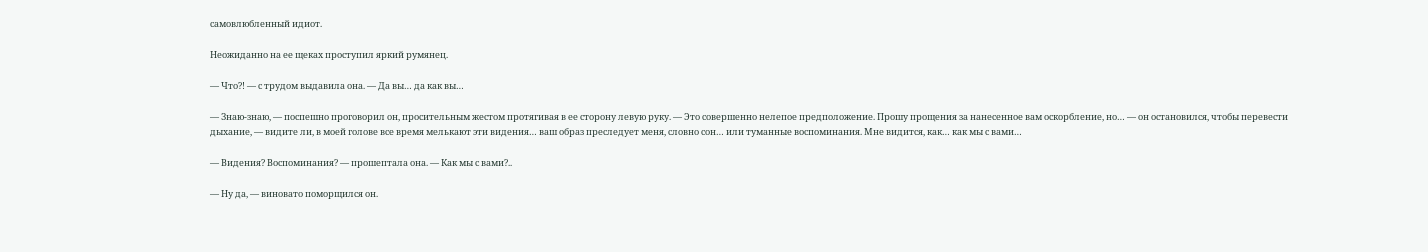самовлюбленный идиот.

Неожиданно на ее щеках проступил яркий румянец.

— Что?! — с трудом выдавила она. — Да вы… да как вы…

— Знаю-знаю, — поспешно проговорил он, просительным жестом протягивая в ее сторону левую руку. — Это совершенно нелепое предположение. Прошу прощения за нанесенное вам оскорбление, но… — он остановился, чтобы перевести дыхание, — видите ли, в моей голове все время мелькают эти видения… ваш образ преследует меня, словно сон… или туманные воспоминания. Мне видится, как… как мы с вами…

— Видения? Воспоминания? — прошептала она. — Как мы с вами?..

— Ну да, — виновато поморщился он.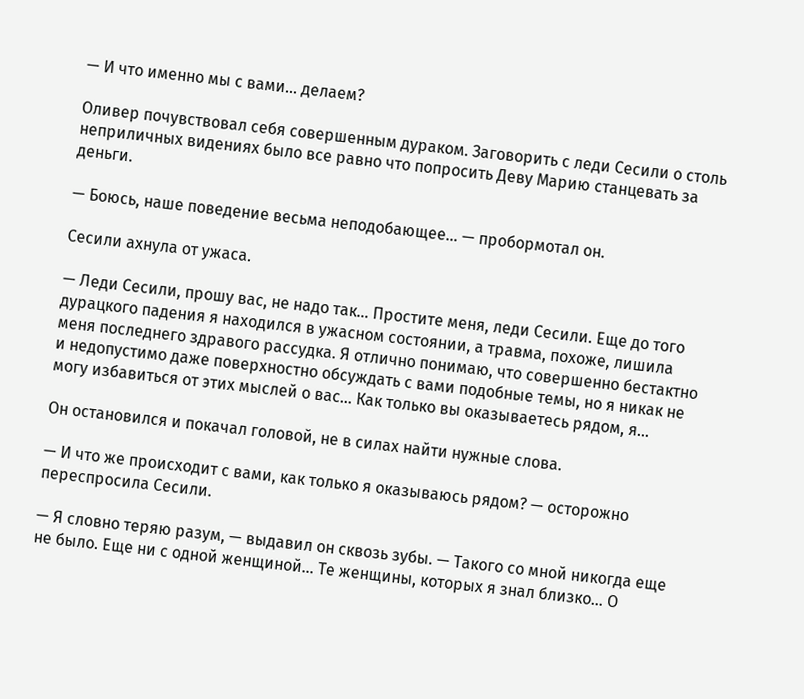— И что именно мы с вами… делаем?

Оливер почувствовал себя совершенным дураком. Заговорить с леди Сесили о столь неприличных видениях было все равно что попросить Деву Марию станцевать за деньги.

— Боюсь, наше поведение весьма неподобающее… — пробормотал он.

Сесили ахнула от ужаса.

— Леди Сесили, прошу вас, не надо так… Простите меня, леди Сесили. Еще до того дурацкого падения я находился в ужасном состоянии, а травма, похоже, лишила меня последнего здравого рассудка. Я отлично понимаю, что совершенно бестактно и недопустимо даже поверхностно обсуждать с вами подобные темы, но я никак не могу избавиться от этих мыслей о вас… Как только вы оказываетесь рядом, я…

Он остановился и покачал головой, не в силах найти нужные слова.

— И что же происходит с вами, как только я оказываюсь рядом? — осторожно переспросила Сесили.

— Я словно теряю разум, — выдавил он сквозь зубы. — Такого со мной никогда еще не было. Еще ни с одной женщиной… Те женщины, которых я знал близко… О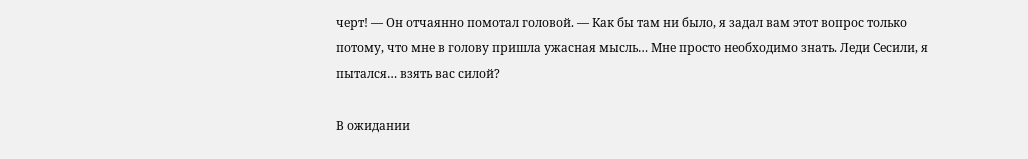черт! — Он отчаянно помотал головой. — Как бы там ни было, я задал вам этот вопрос только потому, что мне в голову пришла ужасная мысль… Мне просто необходимо знать. Леди Сесили, я пытался… взять вас силой?

В ожидании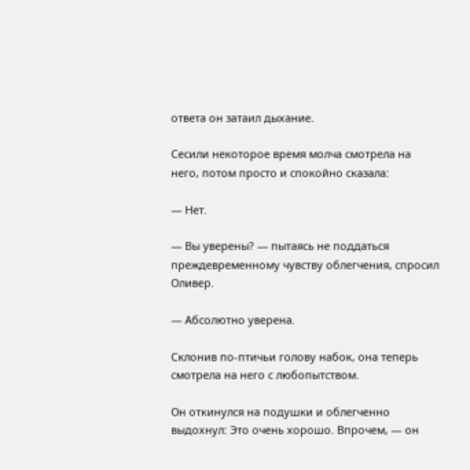ответа он затаил дыхание.

Сесили некоторое время молча смотрела на него, потом просто и спокойно сказала:

— Нет.

— Вы уверены? — пытаясь не поддаться преждевременному чувству облегчения, спросил Оливер.

— Абсолютно уверена.

Склонив по-птичьи голову набок, она теперь смотрела на него с любопытством.

Он откинулся на подушки и облегченно выдохнул: Это очень хорошо. Впрочем, — он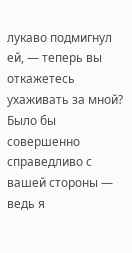лукаво подмигнул ей, — теперь вы откажетесь ухаживать за мной? Было бы совершенно справедливо с вашей стороны — ведь я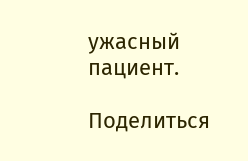ужасный пациент.

Поделиться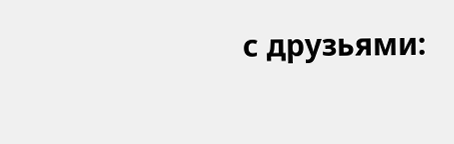с друзьями: